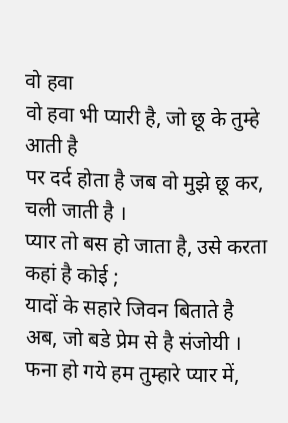वो हवा
वो हवा भी प्यारी है, जो छू के तुम्हे आती है
पर दर्द होता है जब वो मुझे छू कर, चली जाती है ।
प्यार तो बस हो जाता है, उसे करता कहां है कोई ;
यादों के सहारे जिवन बिताते है अब, जो बडे प्रेम से है संजोयी ।
फना हो गये हम तुम्हारे प्यार में,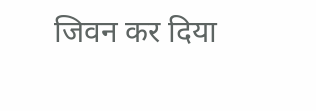जिवन कर दिया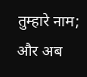तुम्हारे नाम;
और अब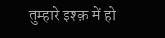तुम्हारे इश्क़ में हो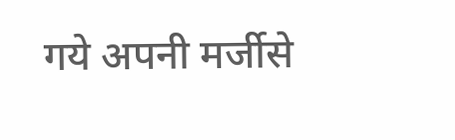गये अपनी मर्जीसे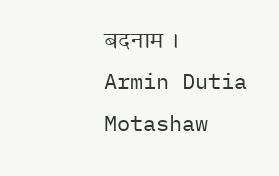बदनाम ।
Armin Dutia Motashaw